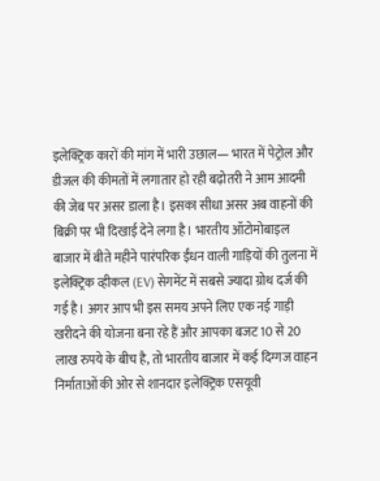इलेक्ट्रिक कारों की मांग में भारी उछाल— भारत में पेट्रोल और डीजल की कीमतों में लगातार हो रही बढ़ोतरी ने आम आदमी की जेब पर असर डाला है। इसका सीधा असर अब वाहनों की बिक्री पर भी दिखाई देने लगा है। भारतीय ऑटोमोबाइल बाजार में बीते महीने पारंपरिक ईंधन वाली गाड़ियों की तुलना में इलेक्ट्रिक व्हीकल (EV) सेगमेंट में सबसे ज्यादा ग्रोथ दर्ज की गई है। अगर आप भी इस समय अपने लिए एक नई गाड़ी खरीदने की योजना बना रहे हैं और आपका बजट 10 से 20 लाख रुपये के बीच है, तो भारतीय बाजार में कई दिग्गज वाहन निर्माताओं की ओर से शानदार इलेक्ट्रिक एसयूवी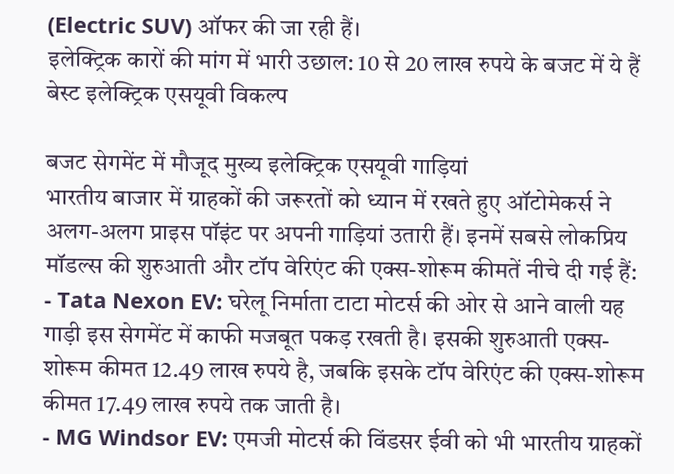(Electric SUV) ऑफर की जा रही हैं।
इलेक्ट्रिक कारों की मांग में भारी उछाल: 10 से 20 लाख रुपये के बजट में ये हैं बेस्ट इलेक्ट्रिक एसयूवी विकल्प

बजट सेगमेंट में मौजूद मुख्य इलेक्ट्रिक एसयूवी गाड़ियां
भारतीय बाजार में ग्राहकों की जरूरतों को ध्यान में रखते हुए ऑटोमेकर्स ने अलग-अलग प्राइस पॉइंट पर अपनी गाड़ियां उतारी हैं। इनमें सबसे लोकप्रिय मॉडल्स की शुरुआती और टॉप वेरिएंट की एक्स-शोरूम कीमतें नीचे दी गई हैं:
- Tata Nexon EV: घरेलू निर्माता टाटा मोटर्स की ओर से आने वाली यह गाड़ी इस सेगमेंट में काफी मजबूत पकड़ रखती है। इसकी शुरुआती एक्स-शोरूम कीमत 12.49 लाख रुपये है, जबकि इसके टॉप वेरिएंट की एक्स-शोरूम कीमत 17.49 लाख रुपये तक जाती है।
- MG Windsor EV: एमजी मोटर्स की विंडसर ईवी को भी भारतीय ग्राहकों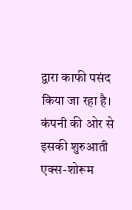द्वारा काफी पसंद किया जा रहा है। कंपनी की ओर से इसकी शुरुआती एक्स-शोरूम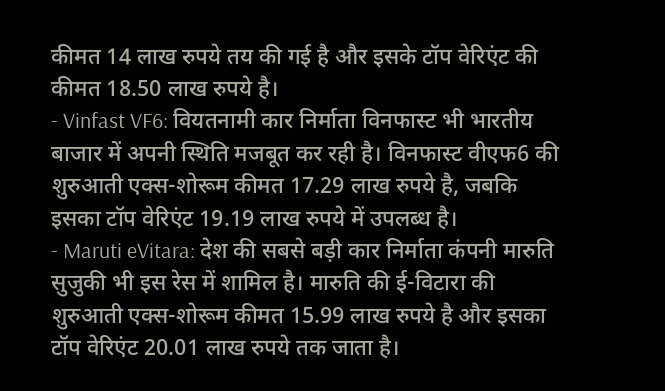कीमत 14 लाख रुपये तय की गई है और इसके टॉप वेरिएंट की कीमत 18.50 लाख रुपये है।
- Vinfast VF6: वियतनामी कार निर्माता विनफास्ट भी भारतीय बाजार में अपनी स्थिति मजबूत कर रही है। विनफास्ट वीएफ6 की शुरुआती एक्स-शोरूम कीमत 17.29 लाख रुपये है, जबकि इसका टॉप वेरिएंट 19.19 लाख रुपये में उपलब्ध है।
- Maruti eVitara: देश की सबसे बड़ी कार निर्माता कंपनी मारुति सुजुकी भी इस रेस में शामिल है। मारुति की ई-विटारा की शुरुआती एक्स-शोरूम कीमत 15.99 लाख रुपये है और इसका टॉप वेरिएंट 20.01 लाख रुपये तक जाता है।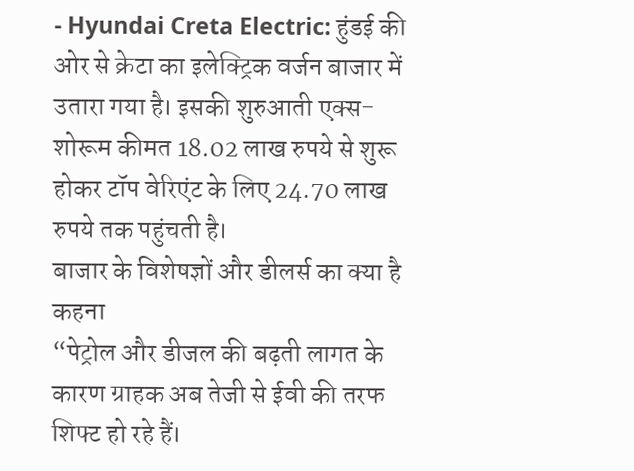- Hyundai Creta Electric: हुंडई की ओर से क्रेटा का इलेक्ट्रिक वर्जन बाजार में उतारा गया है। इसकी शुरुआती एक्स-शोरूम कीमत 18.02 लाख रुपये से शुरू होकर टॉप वेरिएंट के लिए 24.70 लाख रुपये तक पहुंचती है।
बाजार के विशेषज्ञों और डीलर्स का क्या है कहना
“पेट्रोल और डीजल की बढ़ती लागत के कारण ग्राहक अब तेजी से ईवी की तरफ शिफ्ट हो रहे हैं।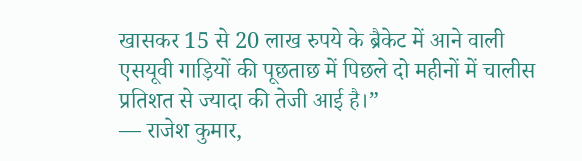खासकर 15 से 20 लाख रुपये के ब्रैकेट में आने वाली एसयूवी गाड़ियों की पूछताछ में पिछले दो महीनों में चालीस प्रतिशत से ज्यादा की तेजी आई है।”
— राजेश कुमार,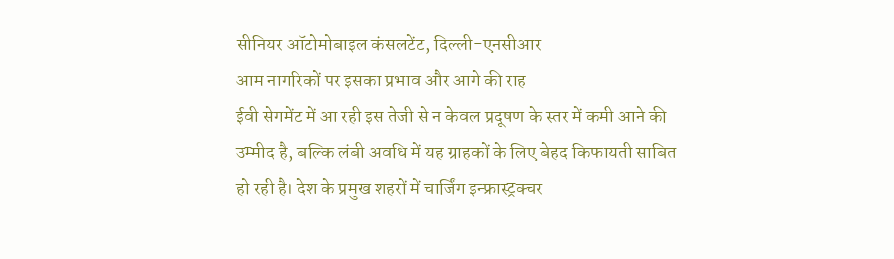सीनियर ऑटोमोबाइल कंसलटेंट, दिल्ली-एनसीआर
आम नागरिकों पर इसका प्रभाव और आगे की राह
ईवी सेगमेंट में आ रही इस तेजी से न केवल प्रदूषण के स्तर में कमी आने की उम्मीद है, बल्कि लंबी अवधि में यह ग्राहकों के लिए बेहद किफायती साबित हो रही है। देश के प्रमुख शहरों में चार्जिंग इन्फ्रास्ट्रक्चर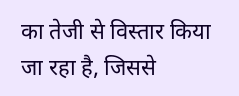का तेजी से विस्तार किया जा रहा है, जिससे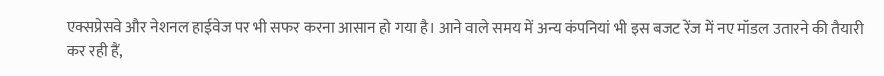एक्सप्रेसवे और नेशनल हाईवेज पर भी सफर करना आसान हो गया है। आने वाले समय में अन्य कंपनियां भी इस बजट रेंज में नए मॉडल उतारने की तैयारी कर रही हैं,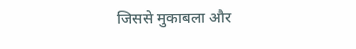जिससे मुकाबला और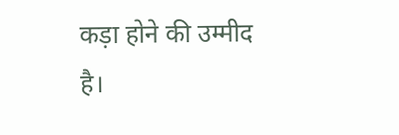कड़ा होने की उम्मीद है।